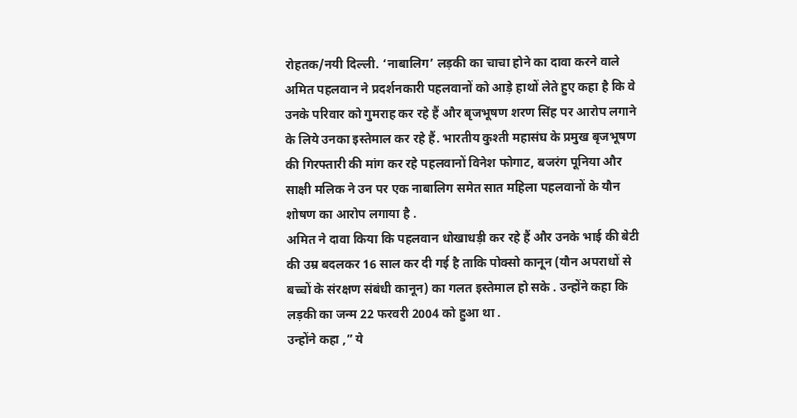रोहतक/नयी दिल्ली. ‘नाबालिग’ लड़की का चाचा होने का दावा करने वाले अमित पहलवान ने प्रदर्शनकारी पहलवानों को आड़े हाथों लेते हुए कहा है कि वे उनके परिवार को गुमराह कर रहे हैं और बृजभूषण शरण सिंह पर आरोप लगाने के लिये उनका इस्तेमाल कर रहे हैं. भारतीय कुश्ती महासंघ के प्रमुख बृजभूषण की गिरफ्तारी की मांग कर रहे पहलवानों विनेश फोगाट, बजरंग पूनिया और साक्षी मलिक ने उन पर एक नाबालिग समेत सात महिला पहलवानों के यौन शोषण का आरोप लगाया है .
अमित ने दावा किया कि पहलवान धोखाधड़ी कर रहे हैं और उनके भाई की बेटी की उम्र बदलकर 16 साल कर दी गई है ताकि पोक्सो कानून (यौन अपराधों से बच्चों के संरक्षण संबंधी कानून) का गलत इस्तेमाल हो सके . उन्होंने कहा कि लड़की का जन्म 22 फरवरी 2004 को हुआ था .
उन्होंने कहा ,” ये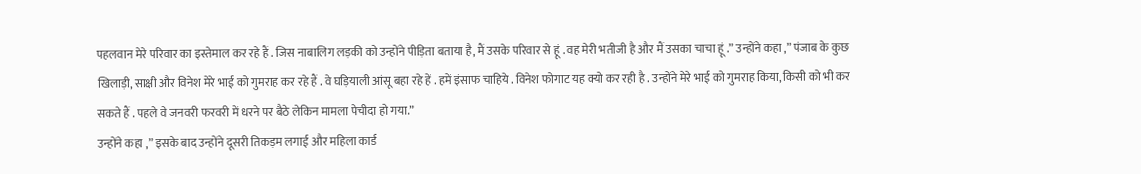पहलवान मेरे परिवार का इस्तेमाल कर रहे हैं . जिस नाबालिग लड़की को उन्होंने पीड़िता बताया है, मैं उसके परिवार से हूं . वह मेरी भतीजी है और मैं उसका चाचा हूं .” उन्होंने कहा ,” पंजाब के कुछ खिलाड़ी, साक्षी और विनेश मेरे भाई को गुमराह कर रहे हैं . वे घड़ियाली आंसू बहा रहे हें . हमें इंसाफ चाहिये . विनेश फोगाट यह क्यो कर रही है . उन्होंने मेरे भाई को गुमराह किया, किसी को भी कर सकते हैं . पहले वे जनवरी फरवरी में धरने पर बैठे लेकिन मामला पेचीदा हो गया.”
उन्होंने कहा ,” इसके बाद उन्होंने दूसरी तिकड़म लगाई और महिला कार्ड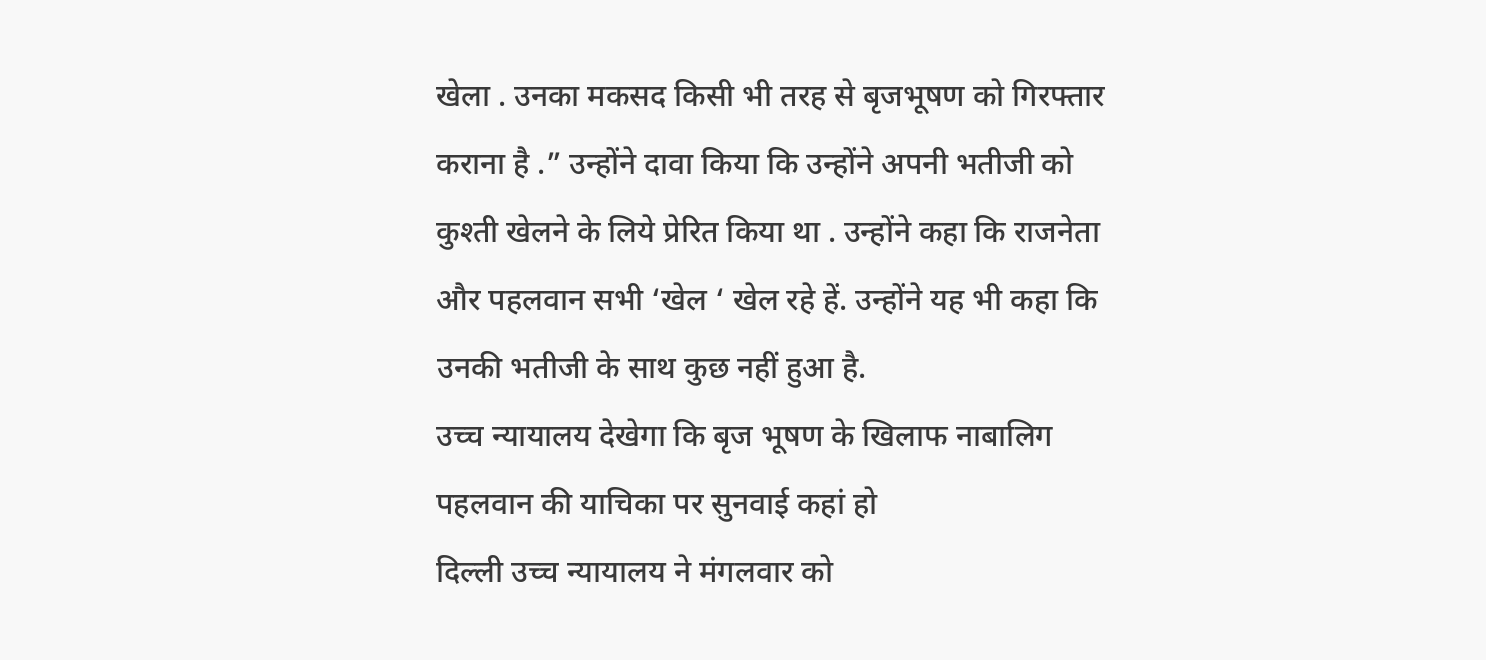खेला . उनका मकसद किसी भी तरह से बृजभूषण को गिरफ्तार कराना है .” उन्होंने दावा किया कि उन्होंने अपनी भतीजी को कुश्ती खेलने के लिये प्रेरित किया था . उन्होंने कहा कि राजनेता और पहलवान सभी ‘खेल ‘ खेल रहे हें. उन्होंने यह भी कहा कि उनकी भतीजी के साथ कुछ नहीं हुआ है.
उच्च न्यायालय देखेगा कि बृज भूषण के खिलाफ नाबालिग पहलवान की याचिका पर सुनवाई कहां हो
दिल्ली उच्च न्यायालय ने मंगलवार को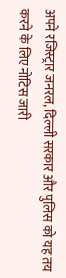अपने रजिस्ट्रार जनरल, दिल्ली सरकार और पुलिस को यह तय करने के लिए नोटिस जारी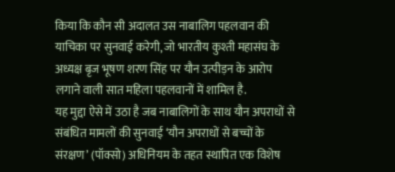किया कि कौन सी अदालत उस नाबालिग पहलवान की याचिका पर सुनवाई करेगी, जो भारतीय कुश्ती महासंघ के अध्यक्ष बृज भूषण शरण सिंह पर यौन उत्पीड़न के आरोप लगाने वाली सात महिला पहलवानों में शामिल है.
यह मुद्दा ऐसे में उठा है जब नाबालिगों के साथ यौन अपराधों से संबंधित मामलों की सुनवाई ‘यौन अपराधों से बच्चों के संरक्षण’ (पॉक्सो) अधिनियम के तहत स्थापित एक विशेष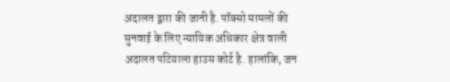अदालत द्वारा की जानी है. पॉक्सो मामलों की सुनवाई के लिए न्यायिक अधिकार क्षेत्र वाली अदालत पटियाला हाउस कोर्ट है. हालांकि, जन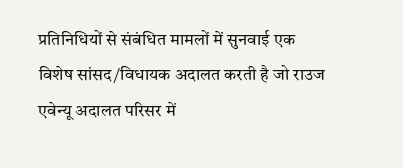प्रतिनिधियों से संबंधित मामलों में सुनवाई एक विशेष सांसद/विधायक अदालत करती है जो राउज एवेन्यू अदालत परिसर में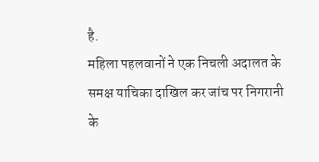है.
महिला पहलवानों ने एक निचली अदालत के समक्ष याचिका दाखिल कर जांच पर निगरानी के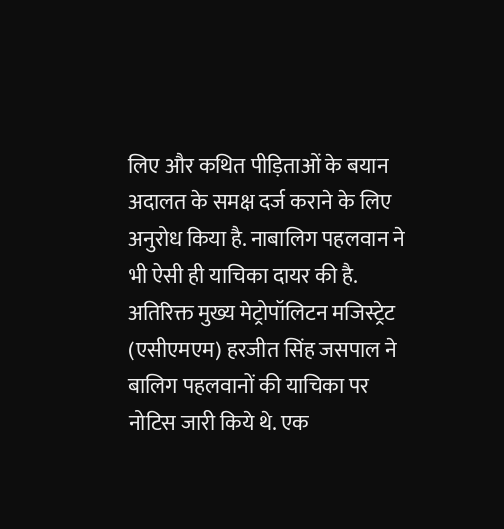लिए और कथित पीड़िताओं के बयान अदालत के समक्ष दर्ज कराने के लिए अनुरोध किया है. नाबालिग पहलवान ने भी ऐसी ही याचिका दायर की है. अतिरिक्त मुख्य मेट्रोपॉलिटन मजिस्ट्रेट (एसीएमएम) हरजीत सिंह जसपाल ने बालिग पहलवानों की याचिका पर नोटिस जारी किये थे. एक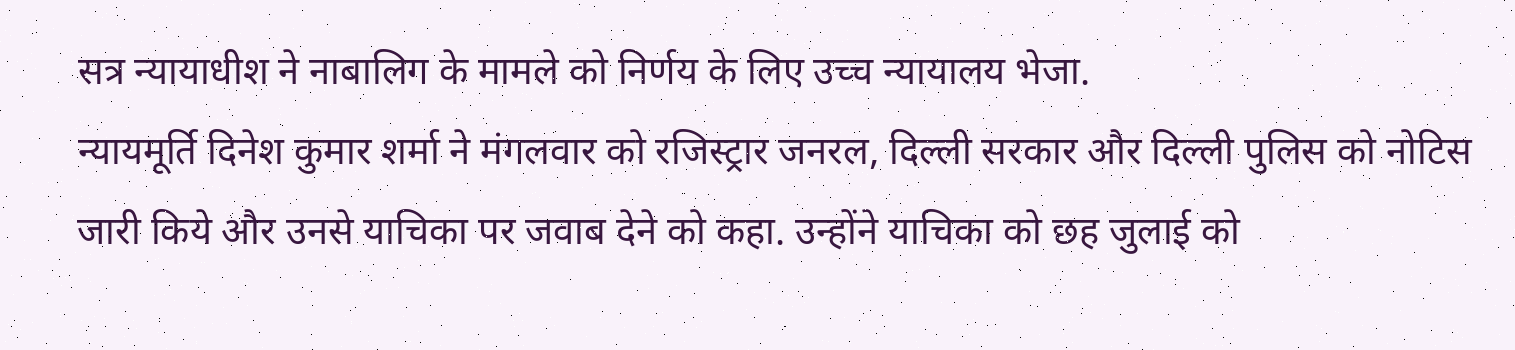सत्र न्यायाधीश ने नाबालिग के मामले को निर्णय के लिए उच्च न्यायालय भेजा.
न्यायमूर्ति दिनेश कुमार शर्मा ने मंगलवार को रजिस्ट्रार जनरल, दिल्ली सरकार और दिल्ली पुलिस को नोटिस जारी किये और उनसे याचिका पर जवाब देने को कहा. उन्होंने याचिका को छह जुलाई को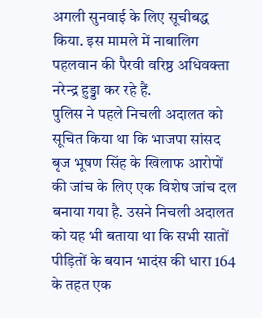अगली सुनवाई के लिए सूचीबद्ध किया. इस मामले में नाबालिग पहलवान की पैरवी वरिष्ठ अधिवक्ता नरेन्द्र हुड्डा कर रहे हैं.
पुलिस ने पहले निचली अदालत को सूचित किया था कि भाजपा सांसद बृज भूषण सिंह के खिलाफ आरोपों की जांच के लिए एक विशेष जांच दल बनाया गया है. उसने निचली अदालत को यह भी बताया था कि सभी सातों पीड़ितों के बयान भादंस की धारा 164 के तहत एक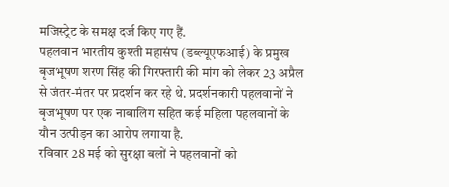मजिस्ट्रेट के समक्ष दर्ज किए गए हैं.
पहलवान भारतीय कुश्ती महासंघ (डब्ल्यूएफआई) के प्रमुख बृजभूषण शरण सिंह की गिरफ्तारी की मांग को लेकर 23 अप्रैल से जंतर-मंतर पर प्रदर्शन कर रहे थे. प्रदर्शनकारी पहलवानों ने बृजभूषण पर एक नाबालिग सहित कई महिला पहलवानों के यौन उत्पीड़न का आरोप लगाया है.
रविवार 28 मई को सुरक्षा बलों ने पहलवानों को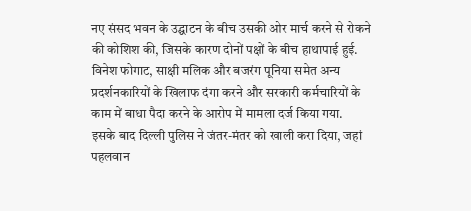नए संसद भवन के उद्घाटन के बीच उसकी ओर मार्च करने से रोकने की कोशिश की, जिसके कारण दोनों पक्षों के बीच हाथापाई हुई. विनेश फोगाट, साक्षी मलिक और बजरंग पूनिया समेत अन्य प्रदर्शनकारियों के खिलाफ दंगा करने और सरकारी कर्मचारियों के काम में बाधा पैदा करने के आरोप में मामला दर्ज किया गया.
इसके बाद दिल्ली पुलिस ने जंतर-मंतर को खाली करा दिया, जहां पहलवान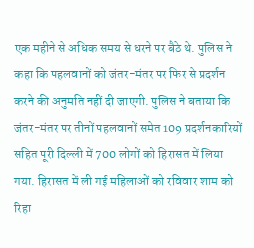एक महीने से अधिक समय से धरने पर बैठे थे. पुलिस ने कहा कि पहलवानों को जंतर-मंतर पर फिर से प्रदर्शन करने की अनुमति नहीं दी जाएगी. पुलिस ने बताया कि जंतर-मंतर पर तीनों पहलवानों समेत 109 प्रदर्शनकारियों सहित पूरी दिल्ली में 700 लोगों को हिरासत में लिया गया. हिरासत में ली गई महिलाओं को रविवार शाम को रिहा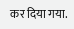कर दिया गया.